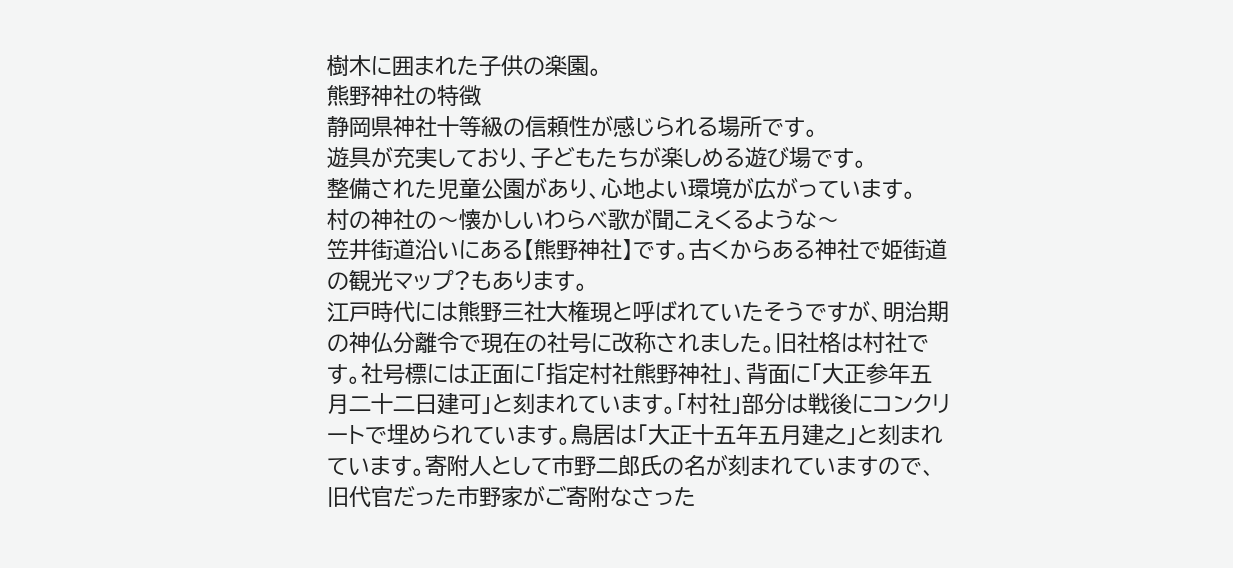樹木に囲まれた子供の楽園。
熊野神社の特徴
静岡県神社十等級の信頼性が感じられる場所です。
遊具が充実しており、子どもたちが楽しめる遊び場です。
整備された児童公園があり、心地よい環境が広がっています。
村の神社の〜懐かしいわらべ歌が聞こえくるような〜
笠井街道沿いにある【熊野神社】です。古くからある神社で姫街道の観光マップ?もあります。
江戸時代には熊野三社大権現と呼ばれていたそうですが、明治期の神仏分離令で現在の社号に改称されました。旧社格は村社です。社号標には正面に「指定村社熊野神社」、背面に「大正参年五月二十二日建可」と刻まれています。「村社」部分は戦後にコンクリートで埋められています。鳥居は「大正十五年五月建之」と刻まれています。寄附人として市野二郎氏の名が刻まれていますので、旧代官だった市野家がご寄附なさった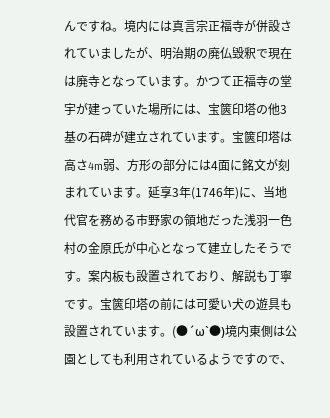んですね。境内には真言宗正福寺が併設されていましたが、明治期の廃仏毀釈で現在は廃寺となっています。かつて正福寺の堂宇が建っていた場所には、宝篋印塔の他3基の石碑が建立されています。宝篋印塔は高さ4m弱、方形の部分には4面に銘文が刻まれています。延享3年(1746年)に、当地代官を務める市野家の領地だった浅羽一色村の金原氏が中心となって建立したそうです。案内板も設置されており、解説も丁寧です。宝篋印塔の前には可愛い犬の遊具も設置されています。(●´ω`●)境内東側は公園としても利用されているようですので、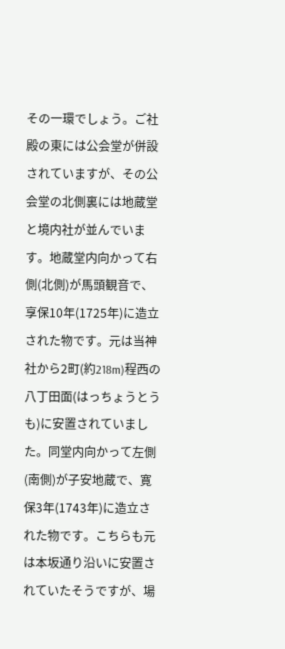その一環でしょう。ご社殿の東には公会堂が併設されていますが、その公会堂の北側裏には地蔵堂と境内社が並んでいます。地蔵堂内向かって右側(北側)が馬頭観音で、享保10年(1725年)に造立された物です。元は当神社から2町(約218m)程西の八丁田面(はっちょうとうも)に安置されていました。同堂内向かって左側(南側)が子安地蔵で、寛保3年(1743年)に造立された物です。こちらも元は本坂通り沿いに安置されていたそうですが、場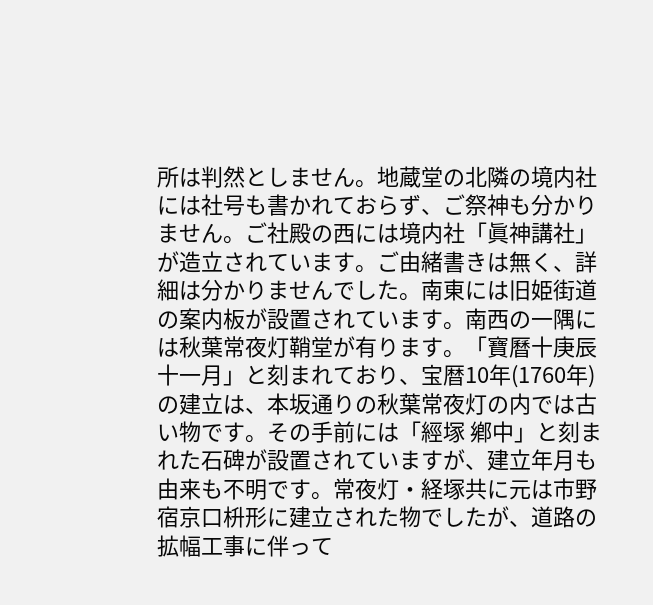所は判然としません。地蔵堂の北隣の境内社には社号も書かれておらず、ご祭神も分かりません。ご社殿の西には境内社「眞神講社」が造立されています。ご由緒書きは無く、詳細は分かりませんでした。南東には旧姫街道の案内板が設置されています。南西の一隅には秋葉常夜灯鞘堂が有ります。「寶曆十庚辰十一月」と刻まれており、宝暦10年(1760年)の建立は、本坂通りの秋葉常夜灯の内では古い物です。その手前には「經塚 鄕中」と刻まれた石碑が設置されていますが、建立年月も由来も不明です。常夜灯・経塚共に元は市野宿京口枡形に建立された物でしたが、道路の拡幅工事に伴って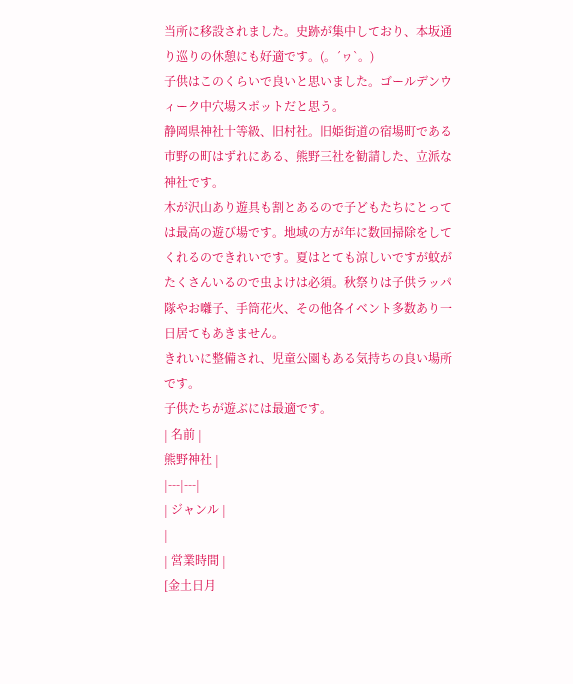当所に移設されました。史跡が集中しており、本坂通り巡りの休憩にも好適です。(。´ヮ`。)
子供はこのくらいで良いと思いました。ゴールデンウィーク中穴場スポットだと思う。
静岡県神社十等級、旧村社。旧姫街道の宿場町である市野の町はずれにある、熊野三社を勧請した、立派な神社です。
木が沢山あり遊具も割とあるので子どもたちにとっては最高の遊び場です。地域の方が年に数回掃除をしてくれるのできれいです。夏はとても涼しいですが蚊がたくさんいるので虫よけは必須。秋祭りは子供ラッパ隊やお囃子、手筒花火、その他各イベント多数あり一日居てもあきません。
きれいに整備され、児童公園もある気持ちの良い場所です。
子供たちが遊ぶには最適です。
| 名前 |
熊野神社 |
|---|---|
| ジャンル |
|
| 営業時間 |
[金土日月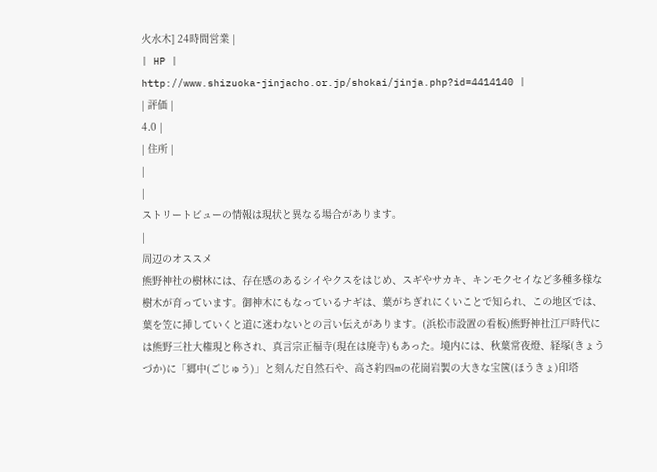火水木] 24時間営業 |
| HP |
http://www.shizuoka-jinjacho.or.jp/shokai/jinja.php?id=4414140 |
| 評価 |
4.0 |
| 住所 |
|
|
ストリートビューの情報は現状と異なる場合があります。
|
周辺のオススメ
熊野神社の樹林には、存在感のあるシイやクスをはじめ、スギやサカキ、キンモクセイなど多種多様な樹木が育っています。御神木にもなっているナギは、葉がちぎれにくいことで知られ、この地区では、葉を笠に挿していくと道に迷わないとの言い伝えがあります。(浜松市設置の看板)熊野神社江戸時代には熊野三社大権現と称され、真言宗正福寺(現在は廃寺)もあった。境内には、秋葉常夜燈、経塚(きょうづか)に「郷中(ごじゅう)」と刻んだ自然石や、高さ約四mの花崗岩製の大きな宝篋(ほうきょ)印塔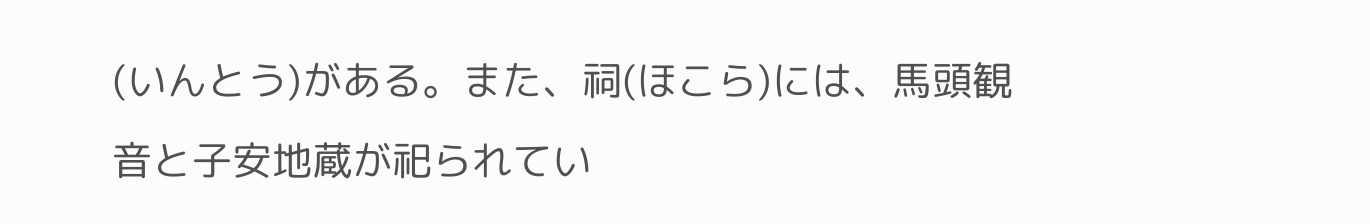(いんとう)がある。また、祠(ほこら)には、馬頭観音と子安地蔵が祀られてい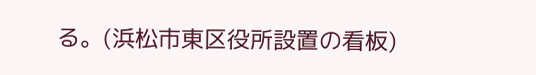る。(浜松市東区役所設置の看板)